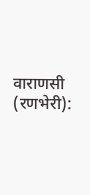वाराणसी (रणभेरी):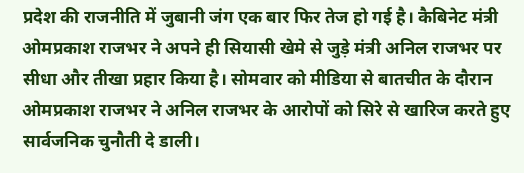प्रदेश की राजनीति में जुबानी जंग एक बार फिर तेज हो गई है। कैबिनेट मंत्री ओमप्रकाश राजभर ने अपने ही सियासी खेमे से जुड़े मंत्री अनिल राजभर पर सीधा और तीखा प्रहार किया है। सोमवार को मीडिया से बातचीत के दौरान ओमप्रकाश राजभर ने अनिल राजभर के आरोपों को सिरे से खारिज करते हुए सार्वजनिक चुनौती दे डाली।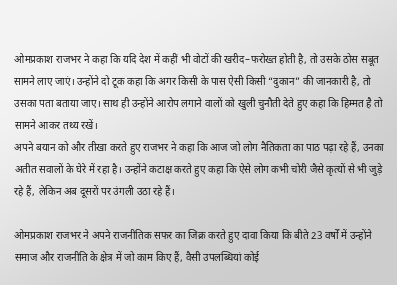ओमप्रकाश राजभर ने कहा कि यदि देश में कहीं भी वोटों की खरीद–फरोख्त होती है, तो उसके ठोस सबूत सामने लाए जाएं। उन्होंने दो टूक कहा कि अगर किसी के पास ऐसी किसी “दुकान” की जानकारी है, तो उसका पता बताया जाए। साथ ही उन्होंने आरोप लगाने वालों को खुली चुनौती देते हुए कहा कि हिम्मत है तो सामने आकर तथ्य रखें।
अपने बयान को और तीखा करते हुए राजभर ने कहा कि आज जो लोग नैतिकता का पाठ पढ़ा रहे हैं, उनका अतीत सवालों के घेरे में रहा है। उन्होंने कटाक्ष करते हुए कहा कि ऐसे लोग कभी चोरी जैसे कृत्यों से भी जुड़े रहे हैं, लेकिन अब दूसरों पर उंगली उठा रहे हैं।

ओमप्रकाश राजभर ने अपने राजनीतिक सफर का जिक्र करते हुए दावा किया कि बीते 23 वर्षों में उन्होंने समाज और राजनीति के क्षेत्र में जो काम किए हैं, वैसी उपलब्धियां कोई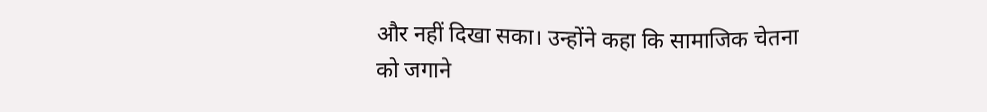और नहीं दिखा सका। उन्होंने कहा कि सामाजिक चेतना को जगाने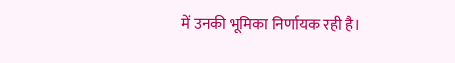में उनकी भूमिका निर्णायक रही है।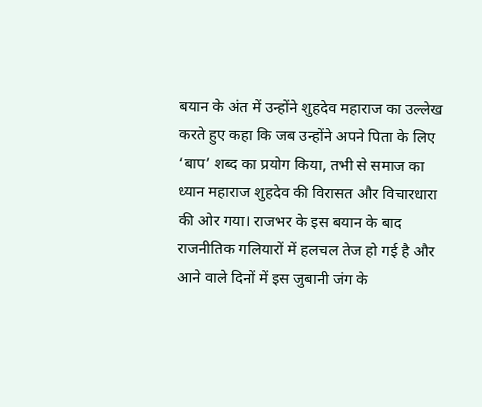बयान के अंत में उन्होंने शुहदेव महाराज का उल्लेख करते हुए कहा कि जब उन्होंने अपने पिता के लिए ‘बाप’ शब्द का प्रयोग किया, तभी से समाज का ध्यान महाराज शुहदेव की विरासत और विचारधारा की ओर गया। राजभर के इस बयान के बाद राजनीतिक गलियारों में हलचल तेज हो गई है और आने वाले दिनों में इस जुबानी जंग के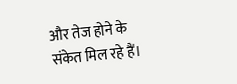और तेज होने के संकेत मिल रहे हैं।